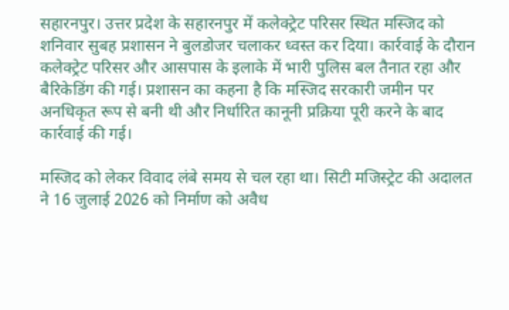सहारनपुर। उत्तर प्रदेश के सहारनपुर में कलेक्ट्रेट परिसर स्थित मस्जिद को शनिवार सुबह प्रशासन ने बुलडोजर चलाकर ध्वस्त कर दिया। कार्रवाई के दौरान कलेक्ट्रेट परिसर और आसपास के इलाके में भारी पुलिस बल तैनात रहा और बैरिकेडिंग की गई। प्रशासन का कहना है कि मस्जिद सरकारी जमीन पर अनधिकृत रूप से बनी थी और निर्धारित कानूनी प्रक्रिया पूरी करने के बाद कार्रवाई की गई।

मस्जिद को लेकर विवाद लंबे समय से चल रहा था। सिटी मजिस्ट्रेट की अदालत ने 16 जुलाई 2026 को निर्माण को अवैध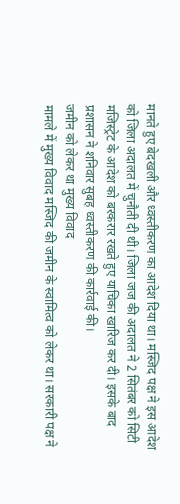मानते हुए बेदखली और ध्वस्तीकरण का आदेश दिया था। मस्जिद पक्ष ने इस आदेश को जिला अदालत में चुनौती दी थी। जिला जज की अदालत ने 2 सितंबर को सिटी मजिस्ट्रेट के आदेश को बरकरार रखते हुए याचिका खारिज कर दी। इसके बाद प्रशासन ने शनिवार सुबह ध्वस्तीकरण की कार्रवाई की।
जमीन को लेकर था मुख्य विवाद
मामले में मुख्य विवाद मस्जिद की जमीन के स्वामित्व को लेकर था। सरकारी पक्ष ने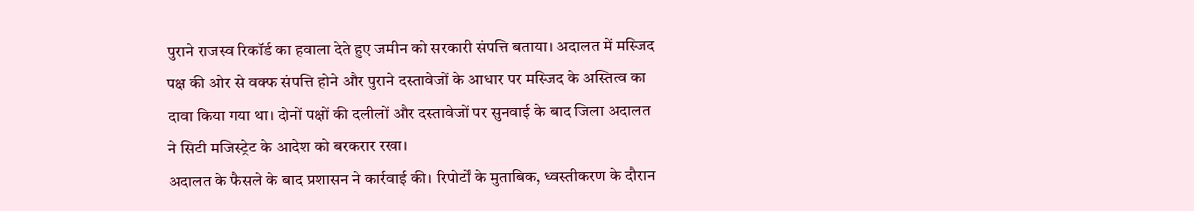पुराने राजस्व रिकॉर्ड का हवाला देते हुए जमीन को सरकारी संपत्ति बताया। अदालत में मस्जिद पक्ष की ओर से वक्फ संपत्ति होने और पुराने दस्तावेजों के आधार पर मस्जिद के अस्तित्व का दावा किया गया था। दोनों पक्षों की दलीलों और दस्तावेजों पर सुनवाई के बाद जिला अदालत ने सिटी मजिस्ट्रेट के आदेश को बरकरार रखा।
अदालत के फैसले के बाद प्रशासन ने कार्रवाई की। रिपोर्टों के मुताबिक, ध्वस्तीकरण के दौरान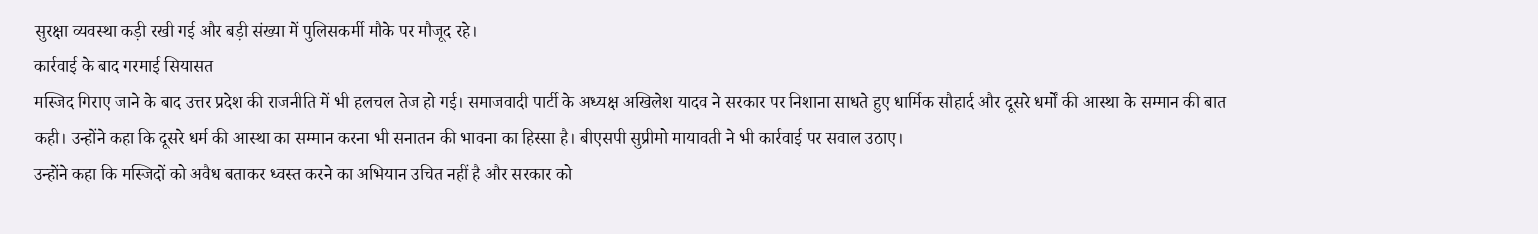सुरक्षा व्यवस्था कड़ी रखी गई और बड़ी संख्या में पुलिसकर्मी मौके पर मौजूद रहे।
कार्रवाई के बाद गरमाई सियासत
मस्जिद गिराए जाने के बाद उत्तर प्रदेश की राजनीति में भी हलचल तेज हो गई। समाजवादी पार्टी के अध्यक्ष अखिलेश यादव ने सरकार पर निशाना साधते हुए धार्मिक सौहार्द और दूसरे धर्मों की आस्था के सम्मान की बात कही। उन्होंने कहा कि दूसरे धर्म की आस्था का सम्मान करना भी सनातन की भावना का हिस्सा है। बीएसपी सुप्रीमो मायावती ने भी कार्रवाई पर सवाल उठाए।
उन्होंने कहा कि मस्जिदों को अवैध बताकर ध्वस्त करने का अभियान उचित नहीं है और सरकार को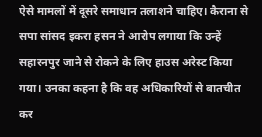ऐसे मामलों में दूसरे समाधान तलाशने चाहिए। कैराना से सपा सांसद इकरा हसन ने आरोप लगाया कि उन्हें सहारनपुर जाने से रोकने के लिए हाउस अरेस्ट किया गया। उनका कहना है कि वह अधिकारियों से बातचीत कर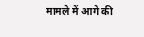मामले में आगे की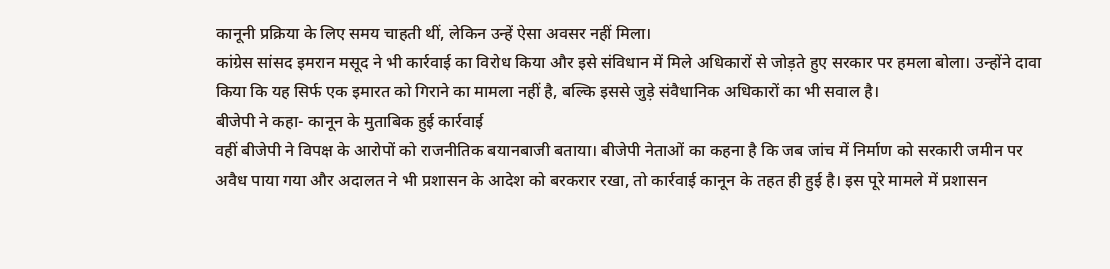कानूनी प्रक्रिया के लिए समय चाहती थीं, लेकिन उन्हें ऐसा अवसर नहीं मिला।
कांग्रेस सांसद इमरान मसूद ने भी कार्रवाई का विरोध किया और इसे संविधान में मिले अधिकारों से जोड़ते हुए सरकार पर हमला बोला। उन्होंने दावा किया कि यह सिर्फ एक इमारत को गिराने का मामला नहीं है, बल्कि इससे जुड़े संवैधानिक अधिकारों का भी सवाल है।
बीजेपी ने कहा- कानून के मुताबिक हुई कार्रवाई
वहीं बीजेपी ने विपक्ष के आरोपों को राजनीतिक बयानबाजी बताया। बीजेपी नेताओं का कहना है कि जब जांच में निर्माण को सरकारी जमीन पर अवैध पाया गया और अदालत ने भी प्रशासन के आदेश को बरकरार रखा, तो कार्रवाई कानून के तहत ही हुई है। इस पूरे मामले में प्रशासन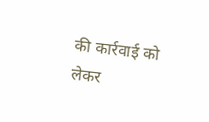की कार्रवाई को लेकर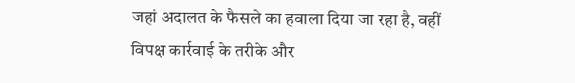जहां अदालत के फैसले का हवाला दिया जा रहा है, वहीं विपक्ष कार्रवाई के तरीके और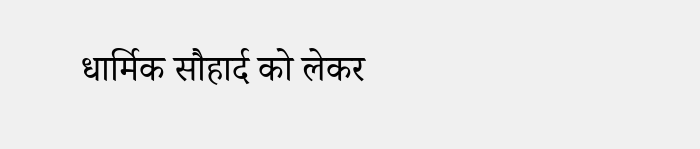धार्मिक सौहार्द को लेकर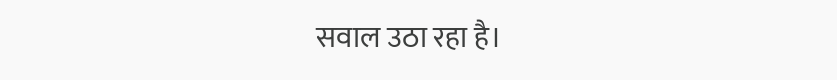सवाल उठा रहा है।